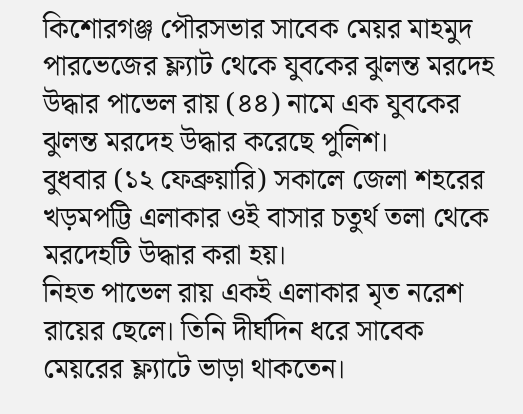কিশোরগঞ্জ পৌরসভার সাবেক মেয়র মাহমুদ পারভেজের ফ্ল্যাট থেকে যুবকের ঝুলন্ত মরদেহ উদ্ধার পাভেল রায় (৪৪) নামে এক যুবকের ঝুলন্ত মরদেহ উদ্ধার করেছে পুলিশ।
বুধবার (১২ ফেব্রুয়ারি) সকালে জেলা শহরের খড়মপট্টি এলাকার ওই বাসার চতুর্থ তলা থেকে মরদেহটি উদ্ধার করা হয়।
নিহত পাভেল রায় একই এলাকার মৃত নরেশ রায়ের ছেলে। তিনি দীর্ঘদিন ধরে সাবেক মেয়রের ফ্ল্যাটে ভাড়া থাকতেন।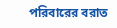পরিবারের বরাত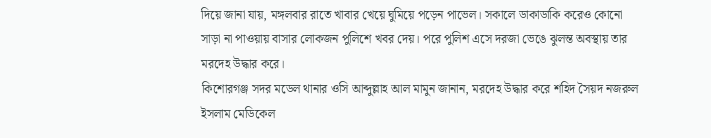দিয়ে জানা যায়, মঙ্গলবার রাতে খাবার খেয়ে ঘুমিয়ে পড়েন পাভেল। সকালে ডাকাডাকি করেও কোনো সাড়া না পাওয়ায় বাসার লোকজন পুলিশে খবর দেয়। পরে পুলিশ এসে দরজা ভেঙে ঝুলন্ত অবস্থায় তার মরদেহ উদ্ধার করে।
কিশোরগঞ্জ সদর মডেল থানার ওসি আব্দুল্লাহ আল মামুন জানান, মরদেহ উদ্ধার করে শহিদ সৈয়দ নজরুল ইসলাম মেডিকেল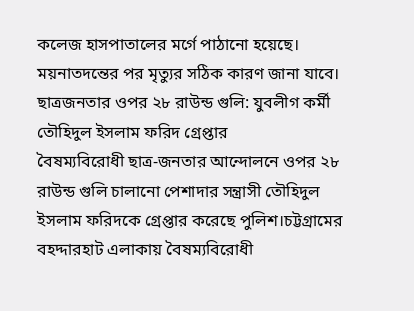কলেজ হাসপাতালের মর্গে পাঠানো হয়েছে। ময়নাতদন্তের পর মৃত্যুর সঠিক কারণ জানা যাবে।
ছাত্রজনতার ওপর ২৮ রাউন্ড গুলি: যুবলীগ কর্মী তৌহিদুল ইসলাম ফরিদ গ্রেপ্তার
বৈষম্যবিরোধী ছাত্র-জনতার আন্দোলনে ওপর ২৮ রাউন্ড গুলি চালানো পেশাদার সন্ত্রাসী তৌহিদুল ইসলাম ফরিদকে গ্রেপ্তার করেছে পুলিশ।চট্টগ্রামের বহদ্দারহাট এলাকায় বৈষম্যবিরোধী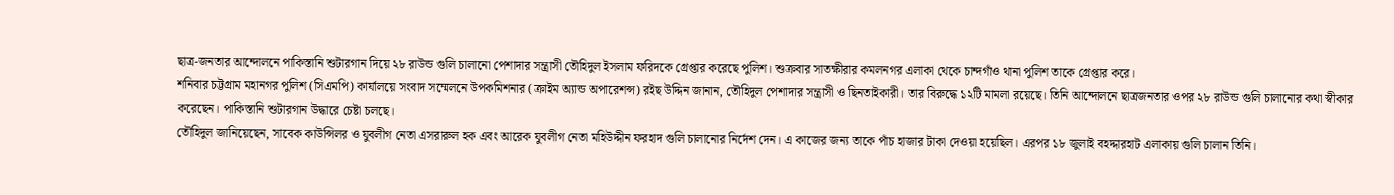ছাত্র-জনতার আন্দোলনে পাকিস্তানি শুটারগান দিয়ে ২৮ রাউন্ড গুলি চালানো পেশাদার সন্ত্রাসী তৌহিদুল ইসলাম ফরিদকে গ্রেপ্তার করেছে পুলিশ। শুক্রবার সাতক্ষীরার কমলনগর এলাকা থেকে চান্দগাঁও থানা পুলিশ তাকে গ্রেপ্তার করে।
শনিবার চট্টগ্রাম মহানগর পুলিশ (সিএমপি) কার্যালয়ে সংবাদ সম্মেলনে উপকমিশনার (ক্রাইম অ্যান্ড অপারেশন্স) রইছ উদ্দিন জানান, তৌহিদুল পেশাদার সন্ত্রাসী ও ছিনতাইকারী। তার বিরুদ্ধে ১২টি মামলা রয়েছে। তিনি আন্দোলনে ছাত্রজনতার ওপর ২৮ রাউন্ড গুলি চালানোর কথা স্বীকার করেছেন। পাকিস্তানি শুটারগান উদ্ধারে চেষ্টা চলছে।
তৌহিদুল জানিয়েছেন, সাবেক কাউন্সিলর ও যুবলীগ নেতা এসরারুল হক এবং আরেক যুবলীগ নেতা মহিউদ্দীন ফরহাদ গুলি চালানোর নির্দেশ দেন। এ কাজের জন্য তাকে পাঁচ হাজার টাকা দেওয়া হয়েছিল। এরপর ১৮ জুলাই বহদ্দারহাট এলাকায় গুলি চালান তিনি।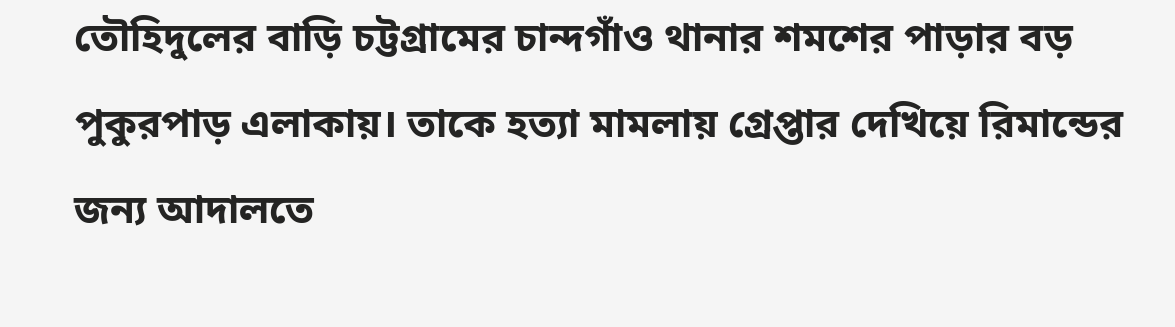তৌহিদুলের বাড়ি চট্টগ্রামের চান্দগাঁও থানার শমশের পাড়ার বড় পুকুরপাড় এলাকায়। তাকে হত্যা মামলায় গ্রেপ্তার দেখিয়ে রিমান্ডের জন্য আদালতে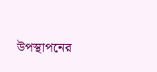উপস্থাপনের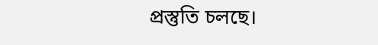প্রস্তুতি চলছে।